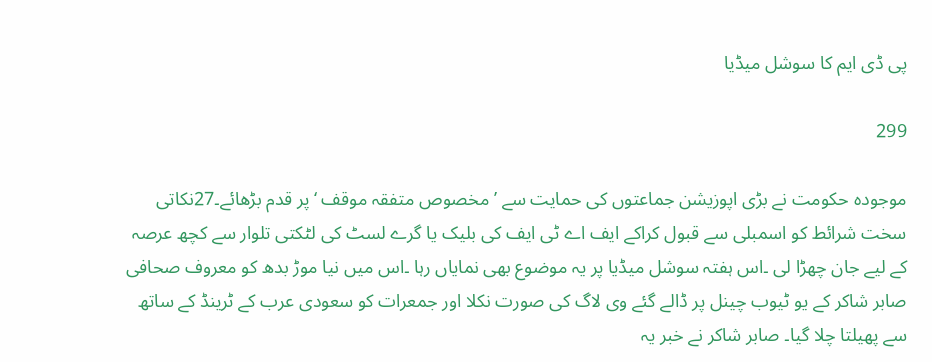پی ڈی ایم کا سوشل میڈیا

299

موجودہ حکومت نے بڑی اپوزیشن جماعتوں کی حمایت سے ’مخصوص متفقہ موقف ‘پر قدم بڑھائے۔27نکاتی سخت شرائط کو اسمبلی سے قبول کراکے ایف اے ٹی ایف کی بلیک یا گرے لسٹ کی لٹکتی تلوار سے کچھ عرصہ کے لیے جان چھڑا لی ۔اس ہفتہ سوشل میڈیا پر یہ موضوع بھی نمایاں رہا ۔اس میں نیا موڑ بدھ کو معروف صحافی صابر شاکر کے یو ٹیوب چینل پر ڈالے گئے وی لاگ کی صورت نکلا اور جمعرات کو سعودی عرب کے ٹرینڈ کے ساتھ سے پھیلتا چلا گیا۔ صابر شاکر نے خبر یہ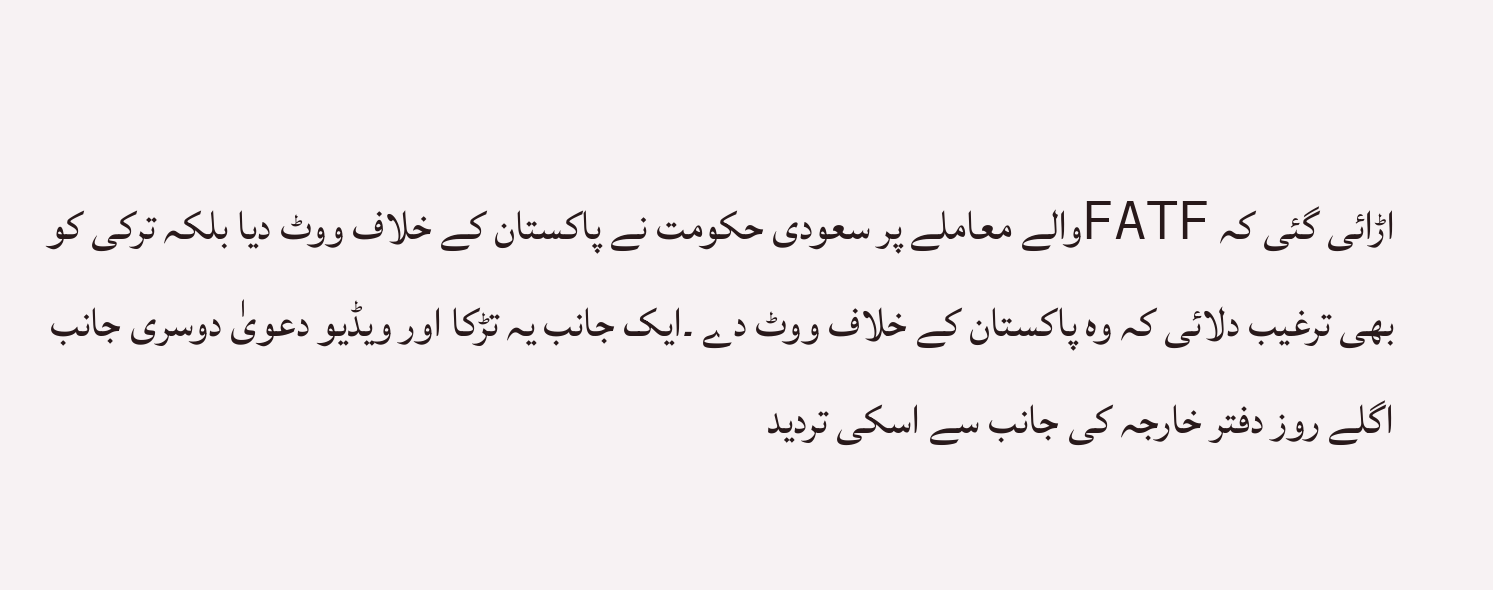اڑائی گئی کہ FATFوالے معاملے پر سعودی حکومت نے پاکستان کے خلاف ووٹ دیا بلکہ ترکی کو بھی ترغیب دلائی کہ وہ پاکستان کے خلاف ووٹ دے ۔ایک جانب یہ تڑکا اور ویڈیو دعویٰ دوسری جانب اگلے روز دفتر خارجہ کی جانب سے اسکی تردید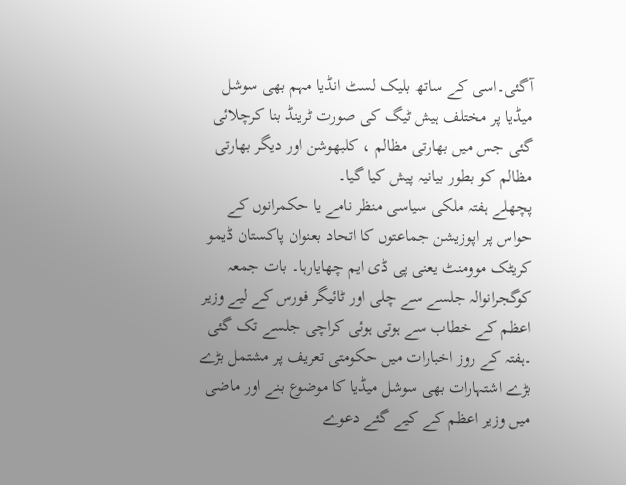آگئی۔اسی کے ساتھ بلیک لسٹ انڈیا مہم بھی سوشل میڈیا پر مختلف ہیش ٹیگ کی صورت ٹرینڈ بنا کرچلائی گئی جس میں بھارتی مظالم ، کلبھوشن اور دیگر بھارتی مظالم کو بطور بیانیہ پیش کیا گیا۔
پچھلے ہفتہ ملکی سیاسی منظر نامے یا حکمرانوں کے حواس پر اپوزیشن جماعتوں کا اتحاد بعنوان پاکستان ڈیمو کریٹک موومنٹ یعنی پی ڈی ایم چھایارہا۔ بات جمعہ کوگجرانوالہ جلسے سے چلی اور ٹائیگر فورس کے لیے وزیر اعظم کے خطاب سے ہوتی ہوئی کراچی جلسے تک گئی ۔ہفتہ کے روز اخبارات میں حکومتی تعریف پر مشتمل بڑے بڑے اشتہارات بھی سوشل میڈیا کا موضوع بنے اور ماضی میں وزیر اعظم کے کیے گئے دعوے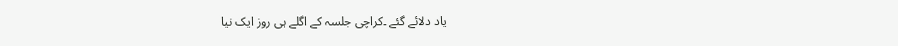یاد دلائے گئے ۔کراچی جلسہ کے اگلے ہی روز ایک نیا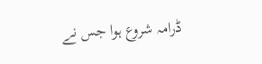ڈرامہ شروع ہوا جس نے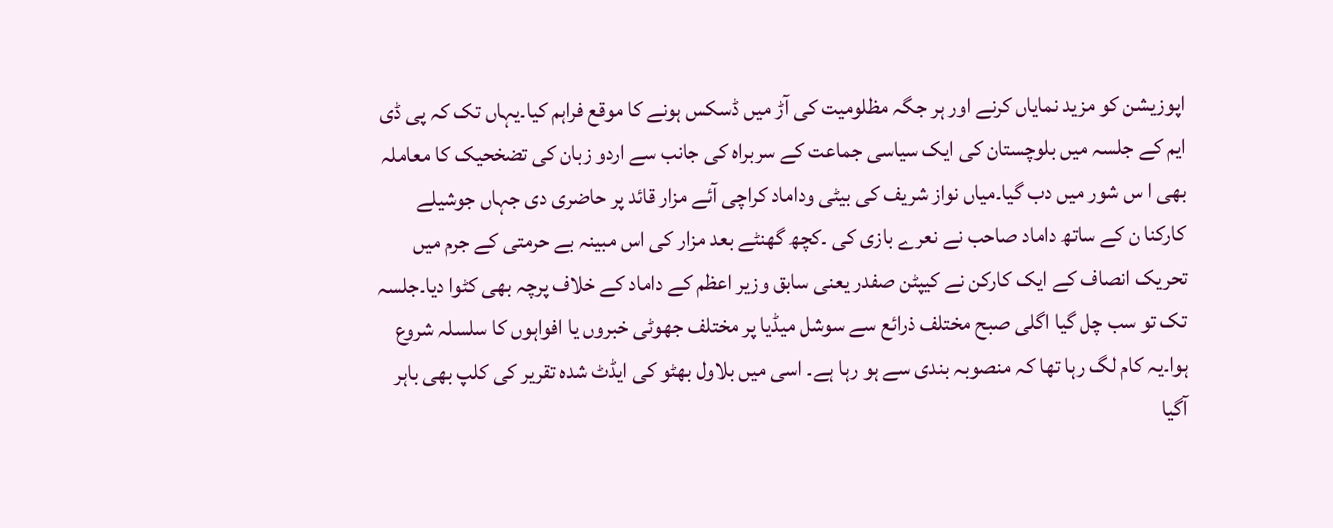اپوزیشن کو مزید نمایاں کرنے اور ہر جگہ مظلومیت کی آڑ میں ڈسکس ہونے کا موقع فراہم کیا۔یہاں تک کہ پی ڈی ایم کے جلسہ میں بلوچستان کی ایک سیاسی جماعت کے سربراہ کی جانب سے اردو زبان کی تضخحیک کا معاملہ بھی ا س شور میں دب گیا۔میاں نواز شریف کی بیٹی وداماد کراچی آئے مزار قائد پر حاضری دی جہاں جوشیلے کارکنا ن کے ساتھ داماد صاحب نے نعرے بازی کی ۔کچھ گھنٹے بعد مزار کی اس مبینہ بے حرمتی کے جرم میں تحریک انصاف کے ایک کارکن نے کیپٹن صفدر یعنی سابق وزیر اعظم کے داماد کے خلاف پرچہ بھی کٹوا دیا۔جلسہ تک تو سب چل گیا اگلی صبح مختلف ذرائع سے سوشل میڈیا پر مختلف جھوٹی خبروں یا افواہوں کا سلسلہ شروع ہوا۔یہ کام لگ رہا تھا کہ منصوبہ بندی سے ہو رہا ہے۔ اسی میں بلاول بھٹو کی ایڈٹ شدہ تقریر کی کلپ بھی باہر آگیا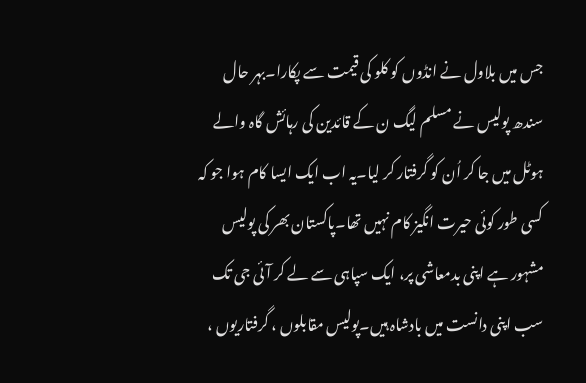جس میں بلاول نے انڈوں کو کلو کی قیمت سے پکارا۔بہر حال سندھ پولیس نے مسلم لیگ ن کے قائدین کی رہائش گاہ والے ہوٹل میں جا کر اُن کو گرفتار کر لیا۔یہ اب ایک ایسا کام ہوا جو کہ کسی طور کوئی حیرت انگیز کام نہیں تھا۔پاکستان بھر کی پولیس مشہور ہے اپنی بدمعاشی پر، ایک سپاہی سے لے کر آئی جی تک سب اپنی دانست میں بادشاہ ہیں۔پولیس مقابلوں ، گرفتاریوں ،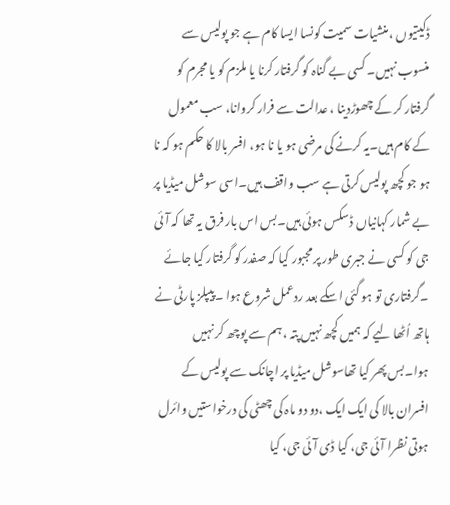ڈکیتیوں ، منشیات سمیت کونسا ایسا کام ہے جو پولیس سے منسوب نہیں۔ کسی بے گناہ کو گرفتار کرنا یا ملزم کو یا مجرم کو گرفتار کر کے چھوڑدینا ، عدالت سے فرار کروانا، سب معمول کے کام ہیں۔یہ کرنے کی مرضی ہو یا نا ہو، افسر بالا کا حکم ہو کہ نا ہو جو کچھ پولیس کرتی ہے سب واقف ہیں۔اسی سوشل میڈیا پر بے شمار کہانیاں ڈسکس ہوئی ہیں۔بس اس بار فرق یہ تھا کہ آئی جی کو کسی نے جبری طور پر مجبور کیا کہ صفدر کو گرفتار کیا جائے ۔گرفتاری تو ہو گئی اسکے بعد ردعمل شروع ہوا ۔پیپلز پارٹی نے ہاتھ اُٹھا لیے کہ ہمیں کچھ نہیں پتہ ، ہم سے پوچھ کر نہیں ہوا۔بس پھر کیا تھاسوشل میڈیا پر اچانک سے پولیس کے افسران بالا کی ایک ایک ،دو دو ماہ کی چھٹی کی درخواستیں وائرل ہوتی نظرا آئی جی، کیا ڈی آئی جی، کیا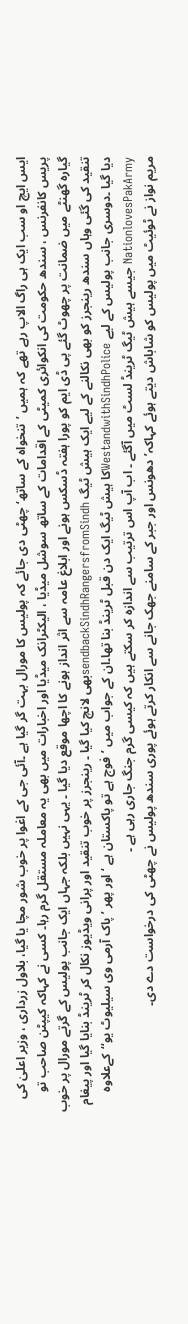ایس ایچ او سب ایک ہی راگ الاپ رہے تھے کہ ہمیں ’تنخواہ کے ساتھ‘ چھٹی دی جائے کہ پولیس کا مورال بہت گر گیا ہے ۔آئی جی کے اغوا پر خوب شور مچا یا گیا، بلاول زرداری ، وزیر اعلیٰ کی پریس کانفرنس ، سندھ حکومت کی انکوائری کمیٹی کے اقدامات کے ساتھ سوشل میڈیا ، الیکٹرانک میڈیا اور اخبارات میں بھی یہ معاملہ مستقل گرم رہا۔ کسی نے کہاکہ کیپٹن صاحب تو گیارہ گھنٹے میں ضمانت پر چھوٹ گئے پی ڈی ایم کو پورا ہفتہ ڈسکس ہونے اور ابلاغ عامہ سے اثر انداز ہونے کا اچھا موقع دیا گیا ۔ یہی نہیں بلکہ جہاں ایک جانب پولیس کے گرتے مورال پر خوب تنقید کی گئی وہاں سندھ رینجرز کو بھی نکالنے کے لیے ایک ہیش ٹیگ sendbackSindhRangersfromSindhبھی لانچ کیا گیا ۔ رینجرز پر خوب تنقید اور پرانی ویڈیوز نکال کر ٹرینڈ بنایا گیا اور پیغام دیا گیا ۔دوسری جانب پولیس کے لیے WestandwithSindhPoliceکا ہیش ٹیگ ایک دن قبل ٹرینڈ بنا تھا۔ان کے جواب میں ’فوج ہے تو پاکستان ہے ‘ اور پھر ’پاک آرمی وی سیلیوٹ یو‘‘کےعلاوہ NationlovesPakArmy جیسے ہیش ٹیگ ٹرینڈ لسٹ میں آگئے ۔ اب آپ اس ترتیب سے اندازہ کر سکتے ہیں کہ کیسی گرم جنگ جاری رہی ہے ۔
مریم نواز نے ٹوئیٹ میں پولیس کو شاباش دیتے ہوئے کہاکہ’دھونس اور جبر کے سامنے جھک جانے سے انکار کرتے ہوئے پوری سندھ پولیس نے چھٹی کی درخواست دے دی۔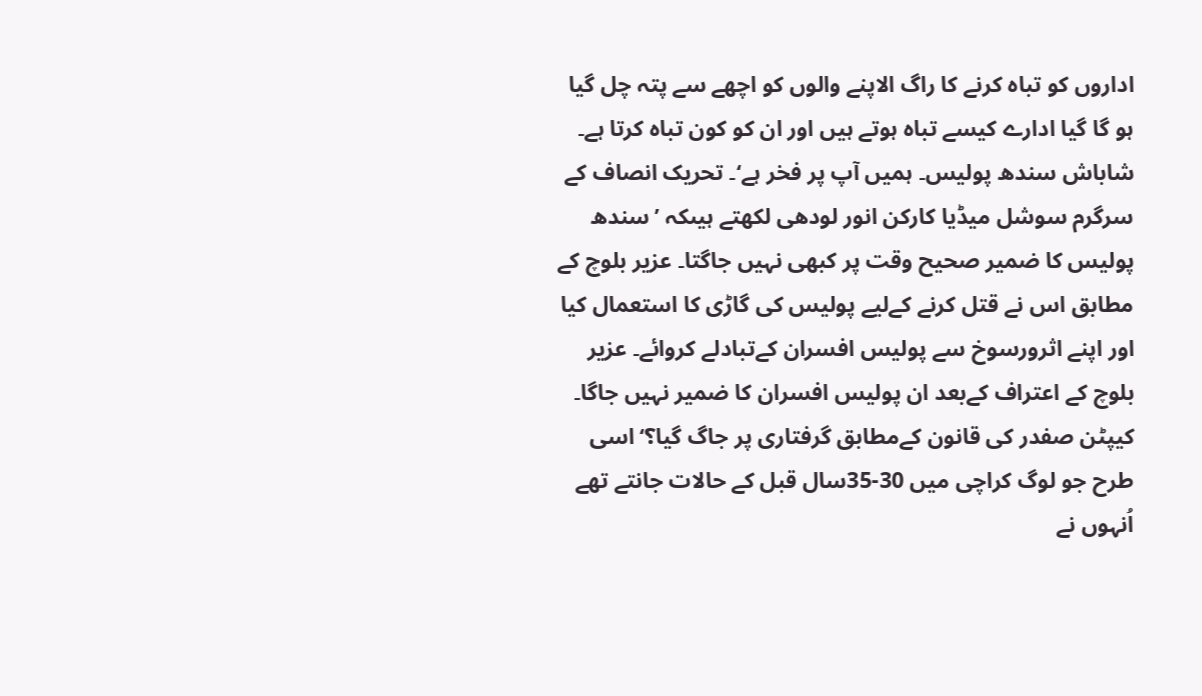اداروں کو تباہ کرنے کا راگ الاپنے والوں کو اچھے سے پتہ چل گیا ہو گا گیا ادارے کیسے تباہ ہوتے ہیں اور ان کو کون تباہ کرتا ہے۔ شاباش سندھ پولیس۔ ہمیں آپ پر فخر ہے‘۔ تحریک انصاف کے سرگرم سوشل میڈیا کارکن انور لودھی لکھتے ہیںکہ ’سندھ پولیس کا ضمیر صحیح وقت پر کبھی نہیں جاگتا۔ عزیر بلوچ کے مطابق اس نے قتل کرنے کےلیے پولیس کی گاڑی کا استعمال کیا اور اپنے اثرورسوخ سے پولیس افسران کےتبادلے کروائے۔ عزیر بلوچ کے اعتراف کےبعد ان پولیس افسران کا ضمیر نہیں جاگا۔ کیپٹن صفدر کی قانون کےمطابق گرفتاری پر جاگ گیا؟‘ اسی طرح جو لوگ کراچی میں 30-35سال قبل کے حالات جانتے تھے اُنہوں نے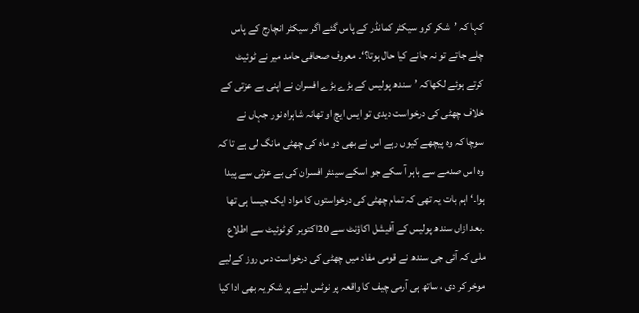کہا کہ ’شکر کرو سیکٹر کمانڈر کے پاس گئے اگر سیکٹر انچارج کے پاس چلے جاتے تو نہ جانے کیا حال ہوتا؟‘۔ معروف صحافی حامد میر نے ٹوئیٹ کرتے ہوئے لکھاکہ ’سندھ پولیس کے بڑے بڑے افسران نے اپنی بے عزتی کے خلاف چھٹی کی درخواست دیدی تو ایس ایچ او تھانہ شاہراہ نور جہاں نے سوچا کہ وہ پیچھے کیوں رہے اس نے بھی دو ماہ کی چھٹی مانگ لی ہے تا کہ وہ اس صدمے سے باہر آ سکے جو اسکے سینئر افسران کی بے عزتی سے پیدا ہوا۔‘ اہم بات یہ تھی کہ تمام چھٹی کی درخواستوں کا مواد ایک جیسا ہی تھا ۔بعد ازاں سندھ پولیس کے آفیشل اکاؤنٹ سے 20اکتوبر کوٹوئیٹ سے اطلاع ملی کہ آئی جی سندھ نے قومی مفاد میں چھٹی کی درخواست دس روز کےلیے موخر کر دی ، ساتھ ہی آرمی چیف کا واقعہ پر نوٹس لینے پر شکریہ بھی ادا کیا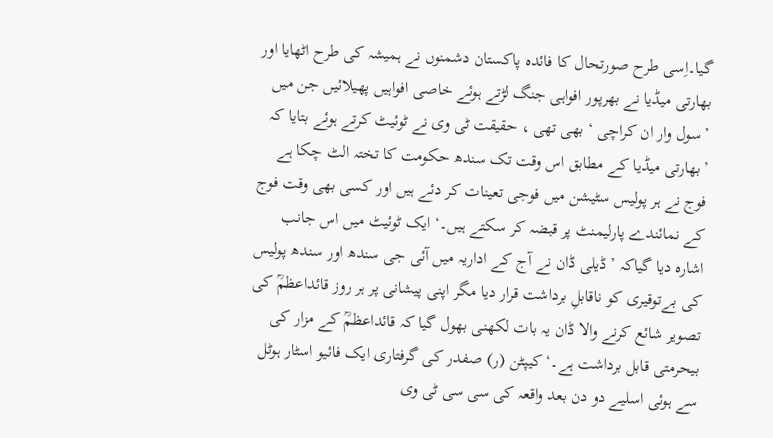گیا۔اِسی طرح صورتحال کا فائدہ پاکستان دشمنوں نے ہمیشہ کی طرح اٹھایا اور بھارتی میڈیا نے بھرپور افواہی جنگ لڑتے ہوئے خاصی افواہیں پھیلائیں جن میں ’سول وار ان کراچی ‘ بھی تھی ، حقیقت ٹی وی نے ٹوئیٹ کرتے ہوئے بتایا کہ ’بھارتی میڈیا کے مطابق اس وقت تک سندھ حکومت کا تختہ الٹ چکا ہے فوج نے ہر پولیس سٹیشن میں فوجی تعینات کر دئے ہیں اور کسی بھی وقت فوج کے نمائندے پارلیمنٹ پر قبضہ کر سکتے ہیں۔‘ ایک ٹوئیٹ میں اس جانب اشارہ دیا گیاکہ ’ڈیلی ڈان نے آج کے اداریہ میں آئی جی سندھ اور سندھ پولیس کی بےتوقیری کو ناقابلِ برداشت قرار دیا مگر اپنی پیشانی پر ہر روز قائداعظمؒ کی تصویر شائع کرنے والا ڈان یہ بات لکھنی بھول گیا کہ قائداعظمؒ کے مزار کی بیحرمتی قابل برداشت ہے۔‘ کیپٹن (ر) صفدر کی گرفتاری ایک فائیو اسٹار ہوٹل سے ہوئی اسلیے دو دن بعد واقعہ کی سی سی ٹی وی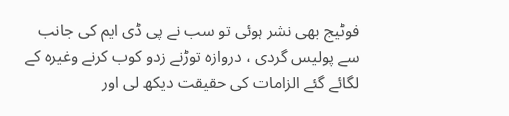فوٹیج بھی نشر ہوئی تو سب نے پی ڈی ایم کی جانب سے پولیس گردی ، دروازہ توڑنے زدو کوب کرنے وغیرہ کے لگائے گئے الزامات کی حقیقت دیکھ لی اور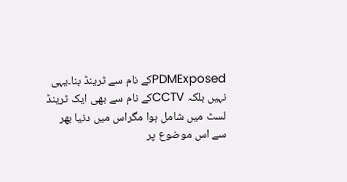PDMExposedکے نام سے ٹرینڈ بنا۔یہی نہیں بلکہ CCTVکے نام سے بھی ایک ٹرینڈ لسٹ میں شامل ہوا مگراس میں دنیا بھر سے اس موضوع پر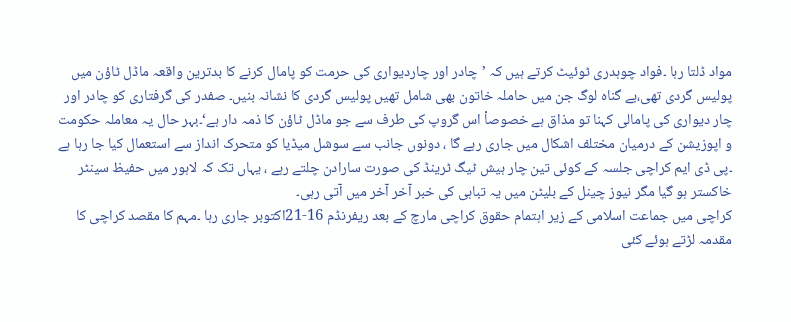مواد ڈلتا رہا ۔فواد چوہدری ٹوئیٹ کرتے ہیں کہ ’چادر اور چاردیواری کی حرمت کو پامال کرنے کا بدترین واقعہ ماڈل ٹاؤن میں پولیس گردی تھی،بے گناہ لوگ جن میں حاملہ خاتون بھی شامل تھیں پولیس گردی کا نشانہ بنیں۔ صفدر کی گرفتاری کو چادر اور چار دیواری کی پامالی کہنا تو مذاق ہے خصوصاْ اس گروپ کی طرف سے جو ماڈل ٹاؤن کا ذمہ دار ہے‘۔بہر حال یہ معاملہ حکومت و اپوزیشن کے درمیان مختلف اشکال میں جاری رہے گا ، دونوں جانب سے سوشل میڈیا کو متحرک انداز سے استعمال کیا جا رہا ہے ۔پی ڈی ایم کراچی جلسہ کے کوئی تین چار ہیش ٹیگ ٹرینڈ کی صورت سارادن چلتے رہے ، یہاں تک کہ لاہور میں حفیظ سینٹر خاکستر ہو گیا مگر نیوز چینل کے بلیٹن میں یہ تباہی کی خبر آخر آخر میں آتی رہی۔
کراچی میں جماعت اسلامی کے زیر اہتمام حقوق کراچی مارچ کے بعد ریفرنڈم 16-21اکتوبر جاری رہا ۔مہم کا مقصد کراچی کا مقدمہ لڑتے ہوئے کئی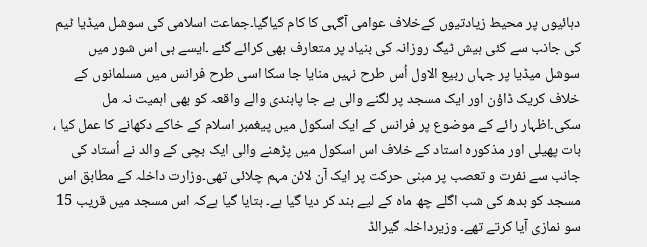دہائیوں پر محیط زیادتیوں کےخلاف عوامی آگہی کا کام کیاگیا۔جماعت اسلامی کی سوشل میڈیا ٹیم کی جانب سے کئی ہیش ٹیگ روزانہ کی بنیاد پر متعارف بھی کرائے گئے ۔ایسے ہی اس شور میں سوشل میڈیا پر جہاں ربیع الاول اُس طرح نہیں منایا جا سکا اسی طرح فرانس میں مسلمانوں کے خلاف کریک ڈاؤن اور ایک مسجد پر لگنے والی بے جا پابندی والے واقعہ کو بھی اہمیت نہ مل سکی۔اظہار رائے کے موضوع پر فرانس کے ایک اسکول میں پیغمبر اسلام کے خاکے دکھانے کا عمل کیا ، بات پھیلی اور مذکورہ استاد کے خلاف اس اسکول میں پڑھنے والی ایک بچی کے والد نے اُستاد کی جانب سے نفرت و تعصب پر مبنی حرکت پر ایک آن لائن مہم چلائی تھی۔وزارت داخلہ کے مطابق اس مسجد کو بدھ کی شب اگلے چھ ماہ کے لیے بند کر دیا گیا ہے۔ بتایا گیا ہےکہ اس مسجد میں قریب 15 سو نمازی آیا کرتے تھے۔ وزیرداخلہ گیرالڈ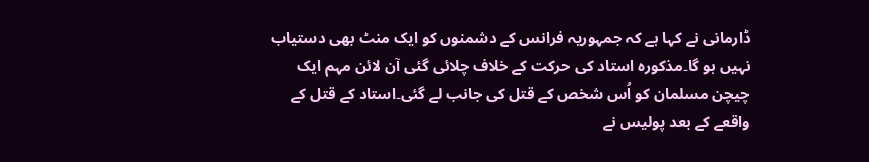ڈارمانی نے کہا ہے کہ جمہوریہ فرانس کے دشمنوں کو ایک منٹ بھی دستیاب نہیں ہو گا۔مذکورہ استاد کی حرکت کے خلاف چلائی گئی آن لائن مہم ایک چیچن مسلمان کو اُس شخص کے قتل کی جانب لے گئی۔استاد کے قتل کے واقعے کے بعد پولیس نے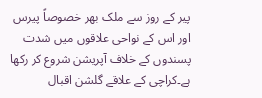پیر کے روز سے ملک بھر خصوصاً پیرس اور اس کے نواحی علاقوں میں شدت پسندوں کے خلاف آپریشن شروع کر رکھا ہے۔کراچی کے علاقے گلشن اقبال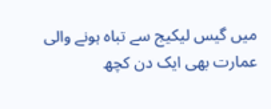میں گیس لیکیج سے تباہ ہونے والی عمارت بھی ایک دن کچھ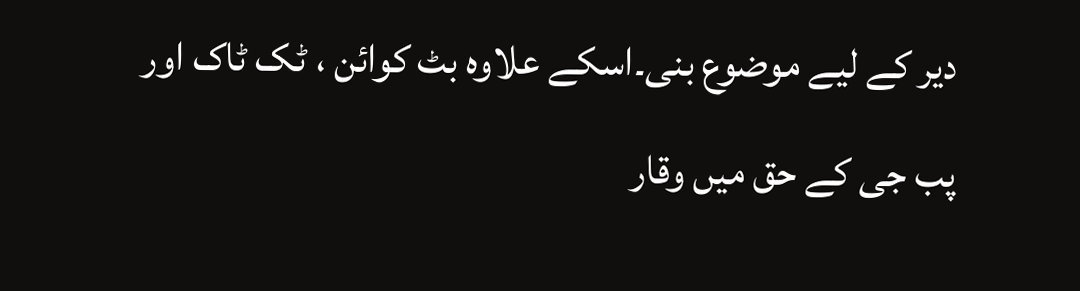دیر کے لیے موضوع بنی۔اسکے علاوہ بٹ کوائن ، ٹک ٹاک اور پب جی کے حق میں وقار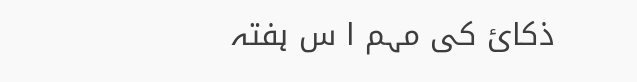ذکائ کی مہم ا س ہفتہ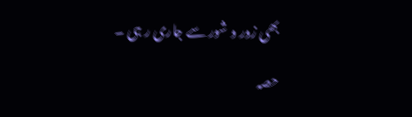بھی زور و شور سے جاری ر ہی ۔

حصہ